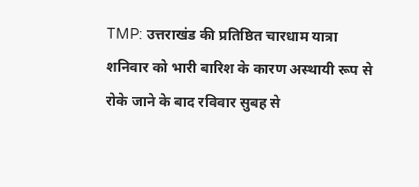TMP: उत्तराखंड की प्रतिष्ठित चारधाम यात्रा शनिवार को भारी बारिश के कारण अस्थायी रूप से रोके जाने के बाद रविवार सुबह से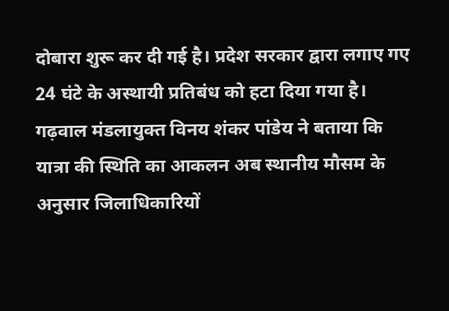दोबारा शुरू कर दी गई है। प्रदेश सरकार द्वारा लगाए गए 24 घंटे के अस्थायी प्रतिबंध को हटा दिया गया है। गढ़वाल मंडलायुक्त विनय शंकर पांडेय ने बताया कि यात्रा की स्थिति का आकलन अब स्थानीय मौसम के अनुसार जिलाधिकारियों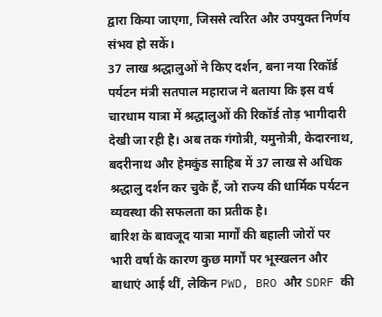द्वारा किया जाएगा, जिससे त्वरित और उपयुक्त निर्णय संभव हो सकें।
37 लाख श्रद्धालुओं ने किए दर्शन, बना नया रिकॉर्ड
पर्यटन मंत्री सतपाल महाराज ने बताया कि इस वर्ष चारधाम यात्रा में श्रद्धालुओं की रिकॉर्ड तोड़ भागीदारी देखी जा रही है। अब तक गंगोत्री, यमुनोत्री, केदारनाथ, बदरीनाथ और हेमकुंड साहिब में 37 लाख से अधिक श्रद्धालु दर्शन कर चुके हैं, जो राज्य की धार्मिक पर्यटन व्यवस्था की सफलता का प्रतीक है।
बारिश के बावजूद यात्रा मार्गों की बहाली जोरों पर
भारी वर्षा के कारण कुछ मार्गों पर भूस्खलन और बाधाएं आई थीं, लेकिन PWD, BRO और SDRF की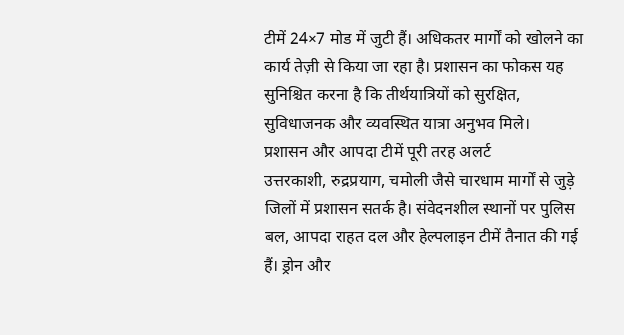टीमें 24×7 मोड में जुटी हैं। अधिकतर मार्गों को खोलने का कार्य तेज़ी से किया जा रहा है। प्रशासन का फोकस यह सुनिश्चित करना है कि तीर्थयात्रियों को सुरक्षित, सुविधाजनक और व्यवस्थित यात्रा अनुभव मिले।
प्रशासन और आपदा टीमें पूरी तरह अलर्ट
उत्तरकाशी, रुद्रप्रयाग, चमोली जैसे चारधाम मार्गों से जुड़े जिलों में प्रशासन सतर्क है। संवेदनशील स्थानों पर पुलिस बल, आपदा राहत दल और हेल्पलाइन टीमें तैनात की गई हैं। ड्रोन और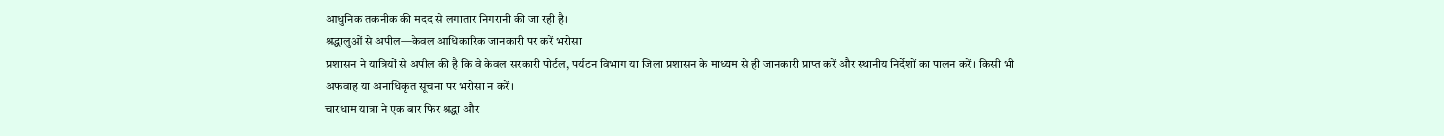आधुनिक तकनीक की मदद से लगातार निगरानी की जा रही है।
श्रद्धालुओं से अपील—केवल आधिकारिक जानकारी पर करें भरोसा
प्रशासन ने यात्रियों से अपील की है कि वे केवल सरकारी पोर्टल, पर्यटन विभाग या जिला प्रशासन के माध्यम से ही जानकारी प्राप्त करें और स्थानीय निर्देशों का पालन करें। किसी भी अफवाह या अनाधिकृत सूचना पर भरोसा न करें।
चारधाम यात्रा ने एक बार फिर श्रद्धा और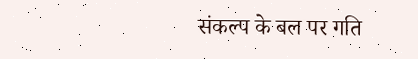संकल्प के बल पर गति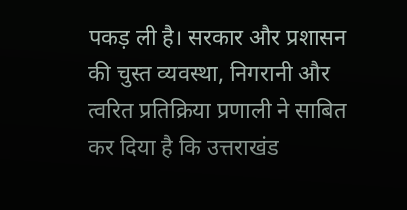पकड़ ली है। सरकार और प्रशासन की चुस्त व्यवस्था, निगरानी और त्वरित प्रतिक्रिया प्रणाली ने साबित कर दिया है कि उत्तराखंड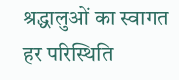श्रद्धालुओं का स्वागत हर परिस्थिति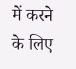में करने के लिए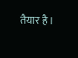तैयार है।